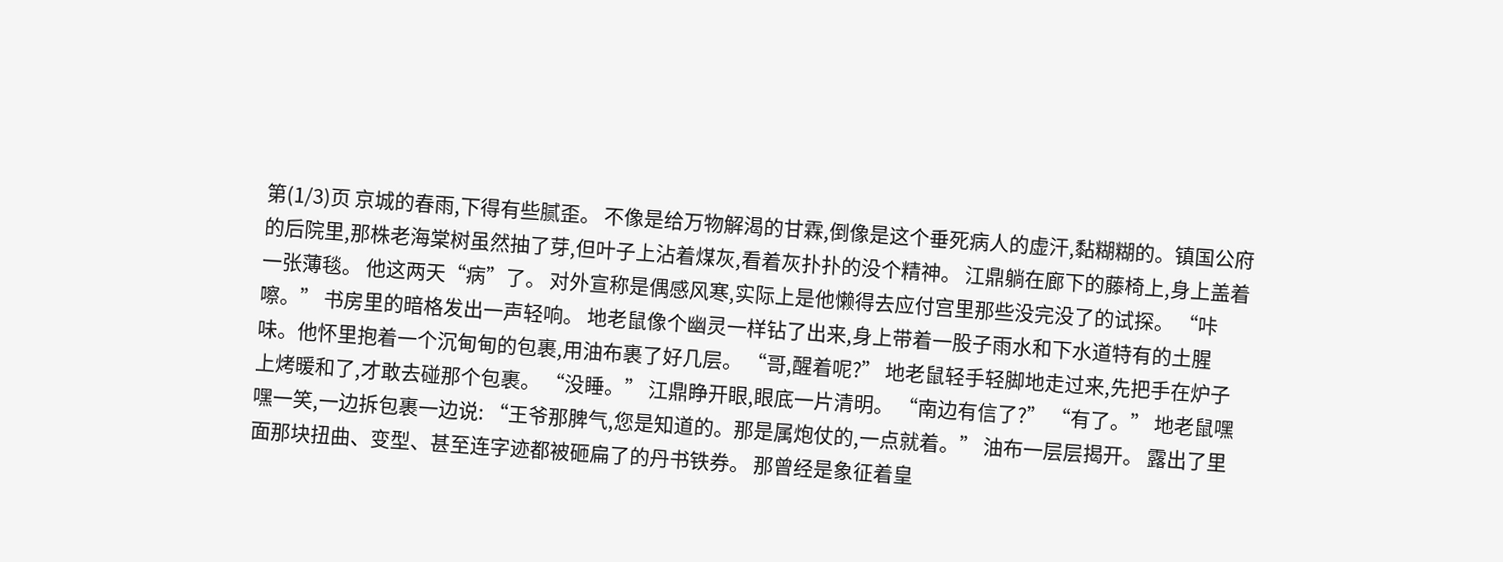第(1/3)页 京城的春雨,下得有些腻歪。 不像是给万物解渴的甘霖,倒像是这个垂死病人的虚汗,黏糊糊的。镇国公府的后院里,那株老海棠树虽然抽了芽,但叶子上沾着煤灰,看着灰扑扑的没个精神。 江鼎躺在廊下的藤椅上,身上盖着一张薄毯。 他这两天“病”了。 对外宣称是偶感风寒,实际上是他懒得去应付宫里那些没完没了的试探。 “咔嚓。” 书房里的暗格发出一声轻响。 地老鼠像个幽灵一样钻了出来,身上带着一股子雨水和下水道特有的土腥味。他怀里抱着一个沉甸甸的包裹,用油布裹了好几层。 “哥,醒着呢?” 地老鼠轻手轻脚地走过来,先把手在炉子上烤暖和了,才敢去碰那个包裹。 “没睡。” 江鼎睁开眼,眼底一片清明。 “南边有信了?” “有了。” 地老鼠嘿嘿一笑,一边拆包裹一边说: “王爷那脾气,您是知道的。那是属炮仗的,一点就着。” 油布一层层揭开。 露出了里面那块扭曲、变型、甚至连字迹都被砸扁了的丹书铁券。 那曾经是象征着皇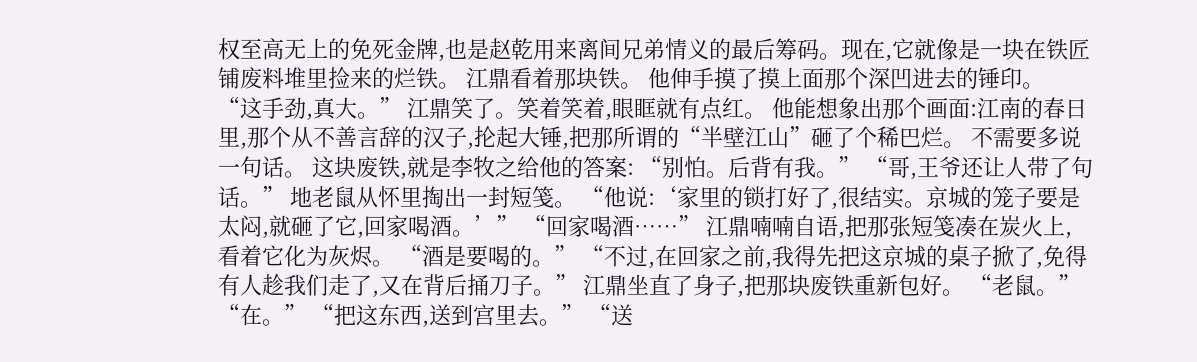权至高无上的免死金牌,也是赵乾用来离间兄弟情义的最后筹码。现在,它就像是一块在铁匠铺废料堆里捡来的烂铁。 江鼎看着那块铁。 他伸手摸了摸上面那个深凹进去的锤印。 “这手劲,真大。” 江鼎笑了。笑着笑着,眼眶就有点红。 他能想象出那个画面:江南的春日里,那个从不善言辞的汉子,抡起大锤,把那所谓的“半壁江山”砸了个稀巴烂。 不需要多说一句话。 这块废铁,就是李牧之给他的答案: “别怕。后背有我。” “哥,王爷还让人带了句话。” 地老鼠从怀里掏出一封短笺。 “他说:‘家里的锁打好了,很结实。京城的笼子要是太闷,就砸了它,回家喝酒。’” “回家喝酒……” 江鼎喃喃自语,把那张短笺凑在炭火上,看着它化为灰烬。 “酒是要喝的。” “不过,在回家之前,我得先把这京城的桌子掀了,免得有人趁我们走了,又在背后捅刀子。” 江鼎坐直了身子,把那块废铁重新包好。 “老鼠。” “在。” “把这东西,送到宫里去。” “送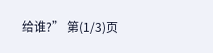给谁?” 第(1/3)页